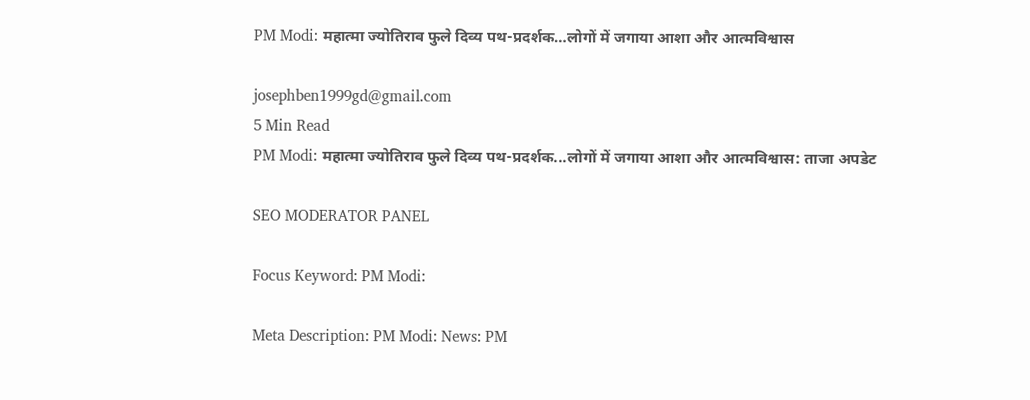PM Modi: महात्मा ज्योतिराव फुले दिव्य पथ-प्रदर्शक…लोगों में जगाया आशा और आत्मविश्वास

josephben1999gd@gmail.com
5 Min Read
PM Modi: महात्मा ज्योतिराव फुले दिव्य पथ-प्रदर्शक...लोगों में जगाया आशा और आत्मविश्वास: ताजा अपडेट

SEO MODERATOR PANEL

Focus Keyword: PM Modi:

Meta Description: PM Modi: News: PM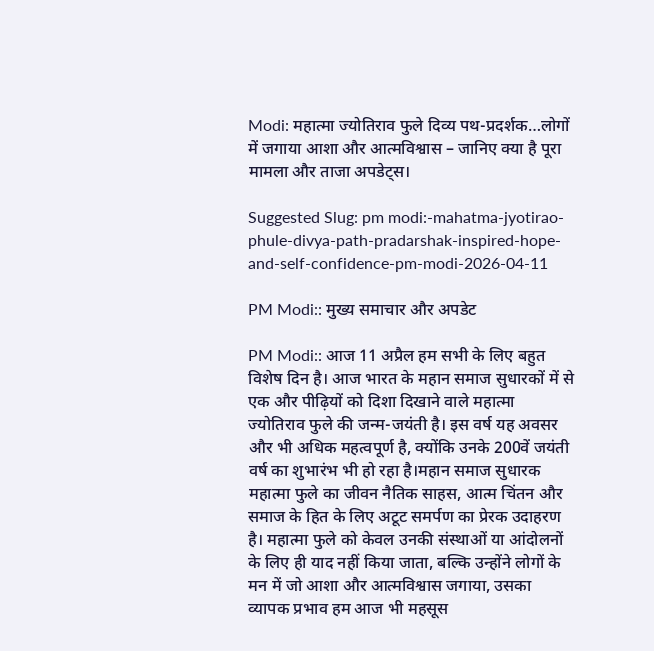Modi: महात्मा ज्योतिराव फुले दिव्य पथ-प्रदर्शक…लोगों में जगाया आशा और आत्मविश्वास – जानिए क्या है पूरा मामला और ताजा अपडेट्स।

Suggested Slug: pm modi:-mahatma-jyotirao-phule-divya-path-pradarshak-inspired-hope-and-self-confidence-pm-modi-2026-04-11

PM Modi:: मुख्य समाचार और अपडेट

PM Modi:: आज 11 अप्रैल हम सभी के लिए बहुत विशेष दिन है। आज भारत के महान समाज सुधारकों में से एक और पीढ़ियों को दिशा दिखाने वाले महात्मा ज्योतिराव फुले की जन्म-जयंती है। इस वर्ष यह अवसर और भी अधिक महत्वपूर्ण है, क्योंकि उनके 200वें जयंती वर्ष का शुभारंभ भी हो रहा है।महान समाज सुधारक महात्मा फुले का जीवन नैतिक साहस, आत्म चिंतन और समाज के हित के लिए अटूट समर्पण का प्रेरक उदाहरण है। महात्मा फुले को केवल उनकी संस्थाओं या आंदोलनों के लिए ही याद नहीं किया जाता, बल्कि उन्होंने लोगों के मन में जो आशा और आत्मविश्वास जगाया, उसका व्यापक प्रभाव हम आज भी महसूस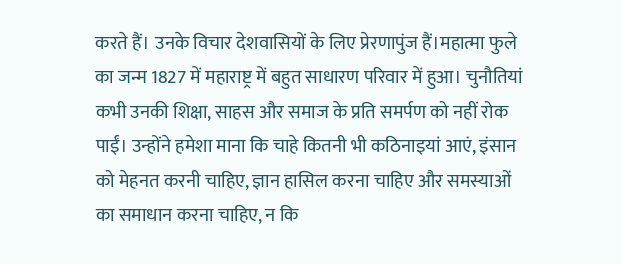करते हैं। उनके विचार देशवासियों के लिए प्रेरणापुंज हैं।महात्मा फुले का जन्म 1827 में महाराष्ट्र में बहुत साधारण परिवार में हुआ। चुनौतियां कभी उनकी शिक्षा, साहस और समाज के प्रति समर्पण को नहीं रोक पाईं। उन्होंने हमेशा माना कि चाहे कितनी भी कठिनाइयां आएं, इंसान को मेहनत करनी चाहिए, ज्ञान हासिल करना चाहिए और समस्याओं का समाधान करना चाहिए, न कि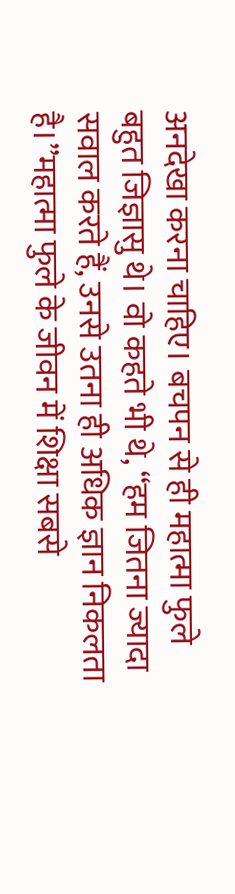अनदेखा करना चाहिए। बचपन से ही महात्मा फुले बहुत जिज्ञासु थे। वो कहते भी थे, “हम जितना ज्यादा सवाल करते हैं, उनसे उतना ही अधिक ज्ञान निकलता है।”महात्मा फुले के जीवन में शिक्षा सबसे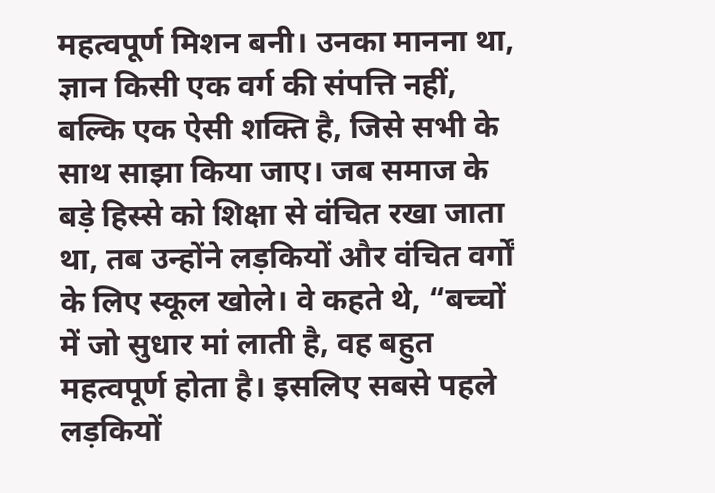महत्वपूर्ण मिशन बनी। उनका मानना था, ज्ञान किसी एक वर्ग की संपत्ति नहीं, बल्कि एक ऐसी शक्ति है, जिसे सभी के साथ साझा किया जाए। जब समाज के बड़े हिस्से को शिक्षा से वंचित रखा जाता था, तब उन्होंने लड़कियों और वंचित वर्गों के लिए स्कूल खोले। वे कहते थे, “बच्चों में जो सुधार मां लाती है, वह बहुत महत्वपूर्ण होता है। इसलिए सबसे पहले लड़कियों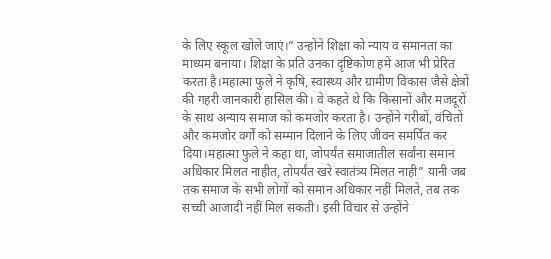के लिए स्कूल खोले जाएं।” उन्होंने शिक्षा को न्याय व समानता का माध्यम बनाया। शिक्षा के प्रति उनका दृष्टिकोण हमें आज भी प्रेरित करता है।महात्मा फुले ने कृषि, स्वास्थ्य और ग्रामीण विकास जैसे क्षेत्रों की गहरी जानकारी हासिल की। वे कहते थे कि किसानों और मजदूरों के साथ अन्याय समाज को कमजोर करता है। उन्होंने गरीबों, वंचितों और कमजोर वर्गों को सम्मान दिलाने के लिए जीवन समर्पित कर दिया।महात्मा फुले ने कहा था, जोपर्यंत समाजातील सर्वांना समान अधिकार मिलत नाहीत, तोपर्यंत खरे स्वातंत्र्य मिलत नाही” यानी जब तक समाज के सभी लोगों को समान अधिकार नहीं मिलते, तब तक सच्ची आजादी नहीं मिल सकती। इसी विचार से उन्होंने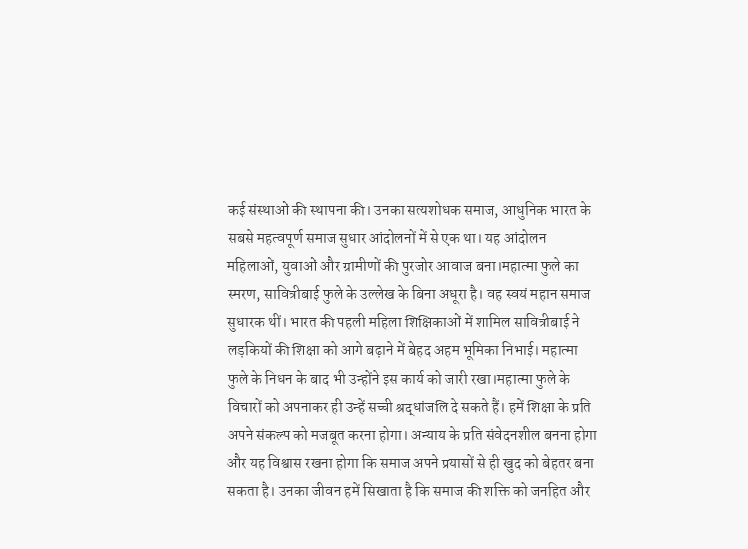कई संस्थाओं की स्थापना की। उनका सत्यशोधक समाज, आधुनिक भारत के सबसे महत्वपूर्ण समाज सुधार आंदोलनों में से एक था। यह आंदोलन महिलाओं, युवाओं और ग्रामीणों की पुरजोर आवाज बना।महात्मा फुले का स्मरण, सावित्रीबाई फुले के उल्लेख के बिना अधूरा है। वह स्वयं महान समाज सुधारक थीं। भारत की पहली महिला शिक्षिकाओं में शामिल सावित्रीबाई ने लड़कियों की शिक्षा को आगे बढ़ाने में बेहद अहम भूमिका निभाई। महात्मा फुले के निधन के बाद भी उन्होंने इस कार्य को जारी रखा।महात्मा फुले के विचारों को अपनाकर ही उन्हें सच्ची श्रद्धांजलि दे सकते हैं। हमें शिक्षा के प्रति अपने संकल्प को मजबूत करना होगा। अन्याय के प्रति संवेदनशील बनना होगा और यह विश्वास रखना होगा कि समाज अपने प्रयासों से ही खुद को बेहतर बना सकता है। उनका जीवन हमें सिखाता है कि समाज की शक्ति को जनहित और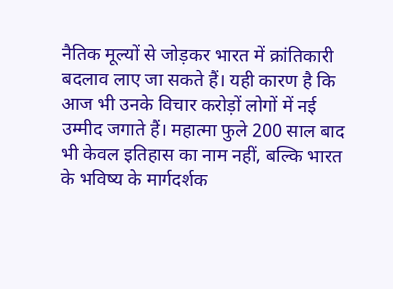नैतिक मूल्यों से जोड़कर भारत में क्रांतिकारी बदलाव लाए जा सकते हैं। यही कारण है कि आज भी उनके विचार करोड़ों लोगों में नई उम्मीद जगाते हैं। महात्मा फुले 200 साल बाद भी केवल इतिहास का नाम नहीं, बल्कि भारत के भविष्य के मार्गदर्शक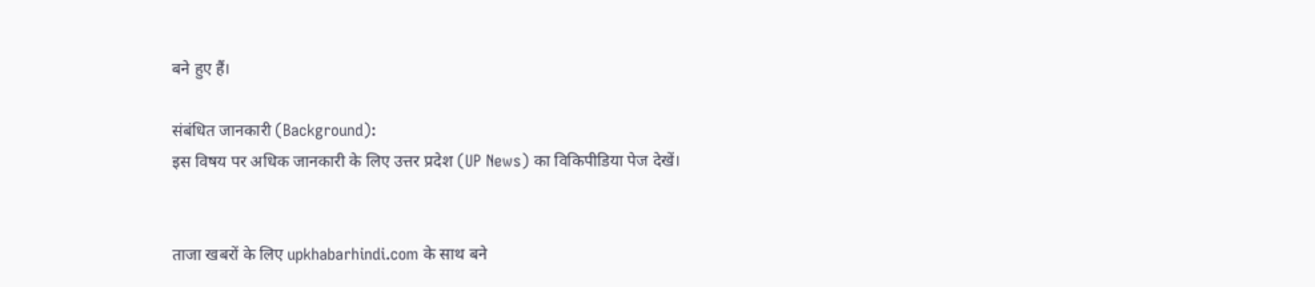बने हुए हैं।

संबंधित जानकारी (Background):
इस विषय पर अधिक जानकारी के लिए उत्तर प्रदेश (UP News) का विकिपीडिया पेज देखें।


ताजा खबरों के लिए upkhabarhindi.com के साथ बने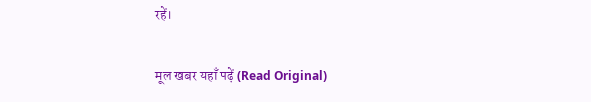रहें।

मूल खबर यहाँ पढ़ें (Read Original)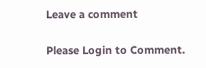Leave a comment

Please Login to Comment.